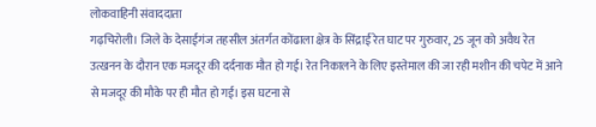लोकवाहिनी संवाददाता
गढ़चिरोली। जिले के देसाईगंज तहसील अंतर्गत कोंढाला क्षेत्र के सिंद्राई रेत घाट पर गुरुवार, 25 जून को अवैध रेत उत्खनन के दौरान एक मजदूर की दर्दनाक मौत हो गई। रेत निकालने के लिए इस्तेमाल की जा रही मशीन की चपेट में आने से मजदूर की मौके पर ही मौत हो गई। इस घटना से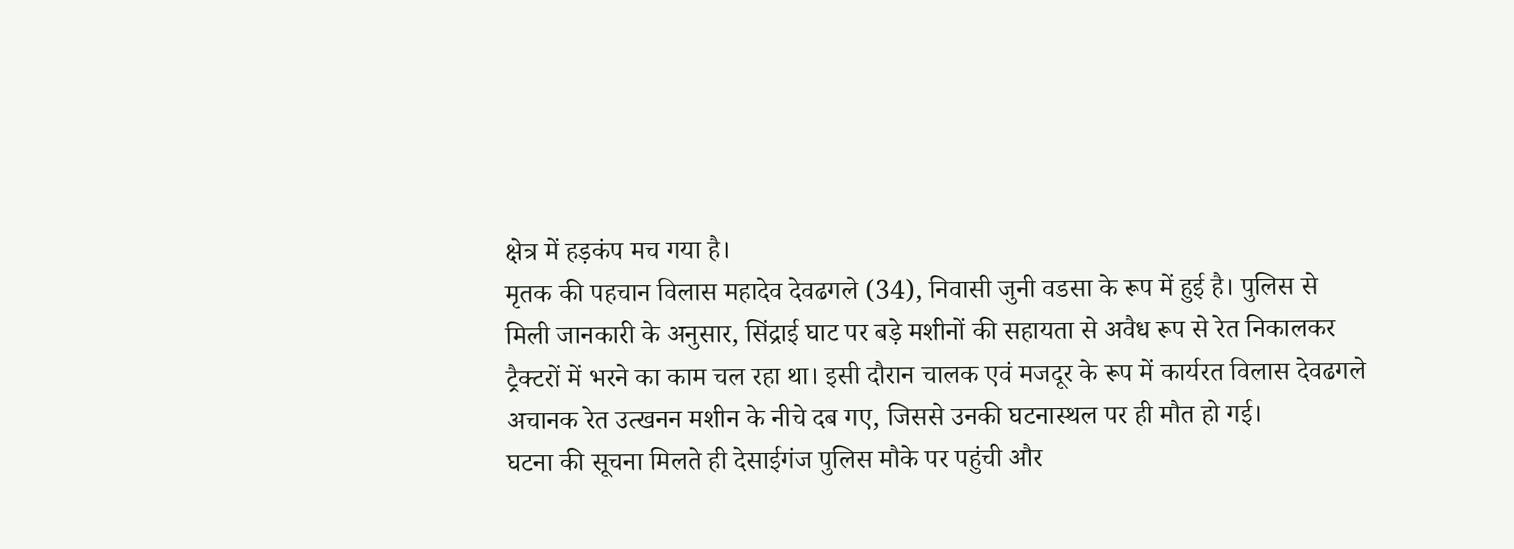क्षेत्र में हड़कंप मच गया है।
मृतक की पहचान विलास महादेव देवढगले (34), निवासी जुनी वडसा के रूप में हुई है। पुलिस से मिली जानकारी के अनुसार, सिंद्राई घाट पर बड़े मशीनों की सहायता से अवैध रूप से रेत निकालकर ट्रैक्टरों में भरने का काम चल रहा था। इसी दौरान चालक एवं मजदूर के रूप में कार्यरत विलास देवढगले अचानक रेत उत्खनन मशीन के नीचे दब गए, जिससे उनकी घटनास्थल पर ही मौत हो गई।
घटना की सूचना मिलते ही देसाईगंज पुलिस मौके पर पहुंची और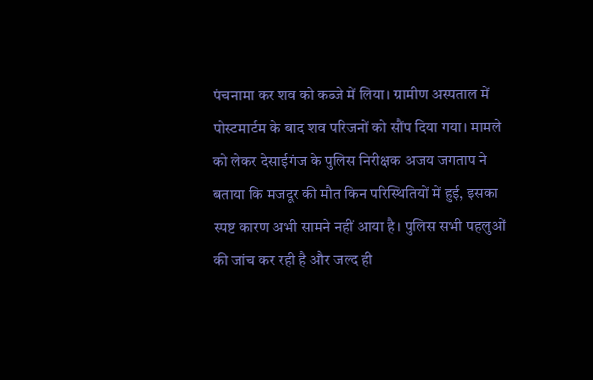पंचनामा कर शव को कब्जे में लिया। ग्रामीण अस्पताल में पोस्टमार्टम के बाद शव परिजनों को सौंप दिया गया। मामले को लेकर देसाईगंज के पुलिस निरीक्षक अजय जगताप ने बताया कि मजदूर की मौत किन परिस्थितियों में हुई, इसका स्पष्ट कारण अभी सामने नहीं आया है। पुलिस सभी पहलुओं की जांच कर रही है और जल्द ही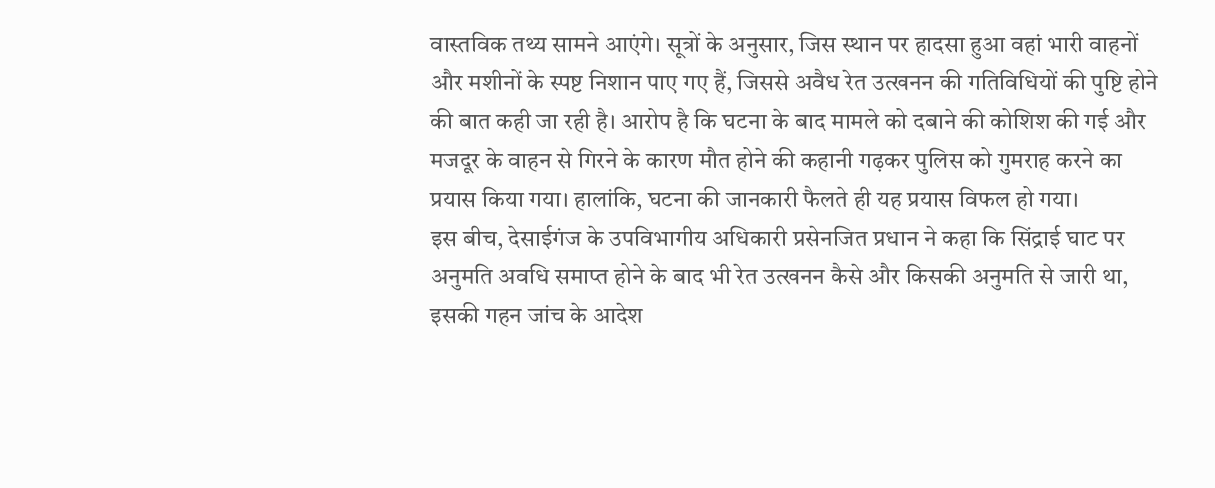वास्तविक तथ्य सामने आएंगे। सूत्रों के अनुसार, जिस स्थान पर हादसा हुआ वहां भारी वाहनों और मशीनों के स्पष्ट निशान पाए गए हैं, जिससे अवैध रेत उत्खनन की गतिविधियों की पुष्टि होने की बात कही जा रही है। आरोप है कि घटना के बाद मामले को दबाने की कोशिश की गई और मजदूर के वाहन से गिरने के कारण मौत होने की कहानी गढ़कर पुलिस को गुमराह करने का प्रयास किया गया। हालांकि, घटना की जानकारी फैलते ही यह प्रयास विफल हो गया।
इस बीच, देसाईगंज के उपविभागीय अधिकारी प्रसेनजित प्रधान ने कहा कि सिंद्राई घाट पर अनुमति अवधि समाप्त होने के बाद भी रेत उत्खनन कैसे और किसकी अनुमति से जारी था, इसकी गहन जांच के आदेश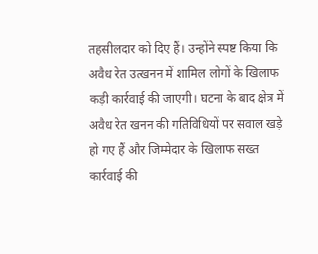तहसीलदार को दिए हैं। उन्होंने स्पष्ट किया कि अवैध रेत उत्खनन में शामिल लोगों के खिलाफ कड़ी कार्रवाई की जाएगी। घटना के बाद क्षेत्र में अवैध रेत खनन की गतिविधियों पर सवाल खड़े हो गए हैं और जिम्मेदार के खिलाफ सख्त कार्रवाई की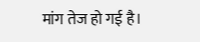मांग तेज हो गई है।